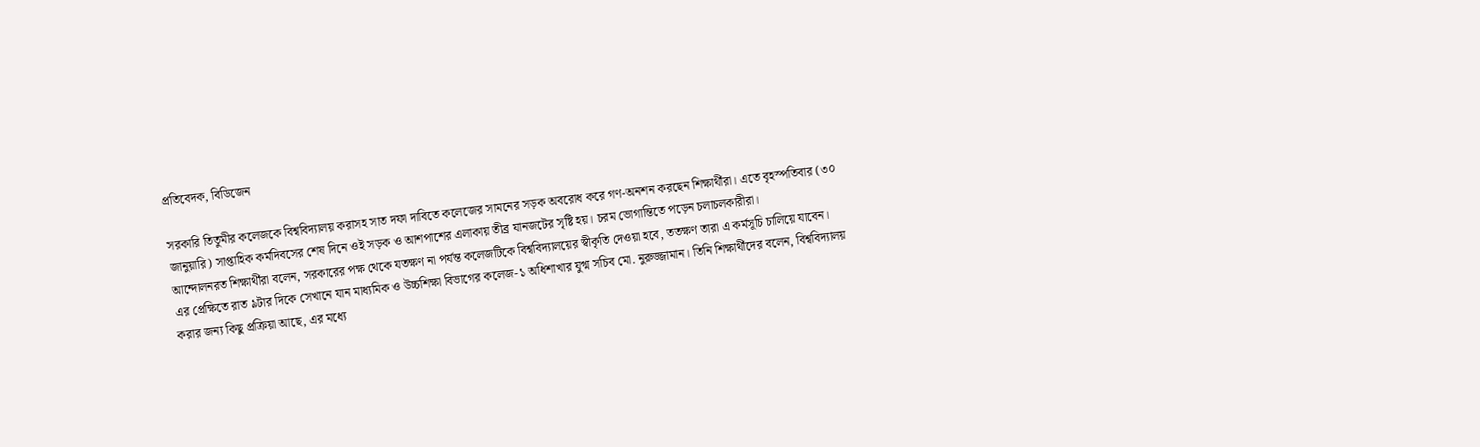প্রতিবেদক, বিডিজেন

সরকারি তিতুমীর কলেজকে বিশ্ববিদ্যালয় করাসহ সাত দফা দাবিতে কলেজের সামনের সড়ক অবরোধ করে গণ-অনশন করছেন শিক্ষার্থীরা। এতে বৃহস্পতিবার (৩০ জানুয়ারি) সাপ্তাহিক কর্মদিবসের শেষ দিনে ওই সড়ক ও আশপাশের এলাকায় তীব্র যানজটের সৃষ্টি হয়। চরম ভোগান্তিতে পড়েন চলাচলকারীরা।
আন্দোলনরত শিক্ষার্থীরা বলেন, সরকারের পক্ষ থেকে যতক্ষণ না পর্যন্ত কলেজটিকে বিশ্ববিদ্যালয়ের স্বীকৃতি দেওয়া হবে, ততক্ষণ তারা এ কর্মসূচি চালিয়ে যাবেন।
এর প্রেক্ষিতে রাত ৯টার দিকে সেখানে যান মাধ্যমিক ও উচ্চশিক্ষা বিভাগের কলেজ-১ অধিশাখার যুগ্ম সচিব মো. নুরুজ্জামান। তিনি শিক্ষার্থীদের বলেন, বিশ্ববিদ্যালয় করার জন্য কিছু প্রক্রিয়া আছে, এর মধ্যে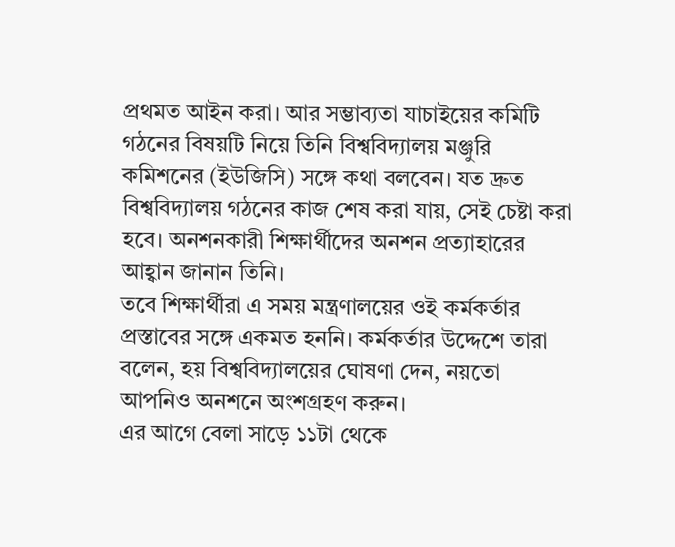প্রথমত আইন করা। আর সম্ভাব্যতা যাচাইয়ের কমিটি গঠনের বিষয়টি নিয়ে তিনি বিশ্ববিদ্যালয় মঞ্জুরি কমিশনের (ইউজিসি) সঙ্গে কথা বলবেন। যত দ্রুত বিশ্ববিদ্যালয় গঠনের কাজ শেষ করা যায়, সেই চেষ্টা করা হবে। অনশনকারী শিক্ষার্থীদের অনশন প্রত্যাহারের আহ্বান জানান তিনি।
তবে শিক্ষার্থীরা এ সময় মন্ত্রণালয়ের ওই কর্মকর্তার প্রস্তাবের সঙ্গে একমত হননি। কর্মকর্তার উদ্দেশে তারা বলেন, হয় বিশ্ববিদ্যালয়ের ঘোষণা দেন, নয়তো আপনিও অনশনে অংশগ্রহণ করুন।
এর আগে বেলা সাড়ে ১১টা থেকে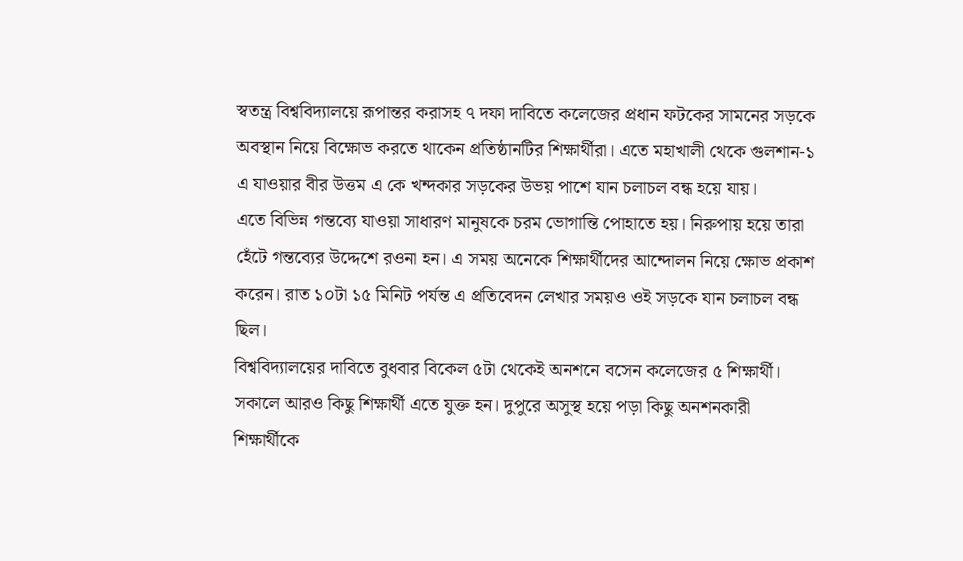স্বতন্ত্র বিশ্ববিদ্যালয়ে রূপান্তর করাসহ ৭ দফা দাবিতে কলেজের প্রধান ফটকের সামনের সড়কে অবস্থান নিয়ে বিক্ষোভ করতে থাকেন প্রতিষ্ঠানটির শিক্ষার্থীরা। এতে মহাখালী থেকে গুলশান-১ এ যাওয়ার বীর উত্তম এ কে খন্দকার সড়কের উভয় পাশে যান চলাচল বন্ধ হয়ে যায়।
এতে বিভিন্ন গন্তব্যে যাওয়া সাধারণ মানুষকে চরম ভোগান্তি পোহাতে হয়। নিরুপায় হয়ে তারা হেঁটে গন্তব্যের উদ্দেশে রওনা হন। এ সময় অনেকে শিক্ষার্থীদের আন্দোলন নিয়ে ক্ষোভ প্রকাশ করেন। রাত ১০টা ১৫ মিনিট পর্যন্ত এ প্রতিবেদন লেখার সময়ও ওই সড়কে যান চলাচল বন্ধ ছিল।
বিশ্ববিদ্যালয়ের দাবিতে বুধবার বিকেল ৫টা থেকেই অনশনে বসেন কলেজের ৫ শিক্ষার্থী। সকালে আরও কিছু শিক্ষার্থী এতে যুক্ত হন। দুপুরে অসুস্থ হয়ে পড়া কিছু অনশনকারী শিক্ষার্থীকে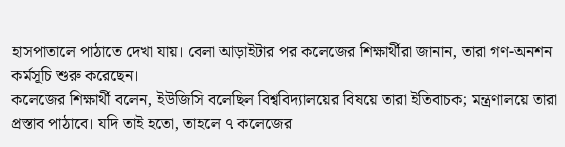হাসপাতালে পাঠাতে দেখা যায়। বেলা আড়াইটার পর কলেজের শিক্ষার্থীরা জানান, তারা গণ-অনশন কর্মসূচি শুরু করেছেন।
কলেজের শিক্ষার্থী বলেন, ইউজিসি বলেছিল বিশ্ববিদ্যালয়ের বিষয়ে তারা ইতিবাচক; মন্ত্রণালয়ে তারা প্রস্তাব পাঠাবে। যদি তাই হতো, তাহলে ৭ কলেজের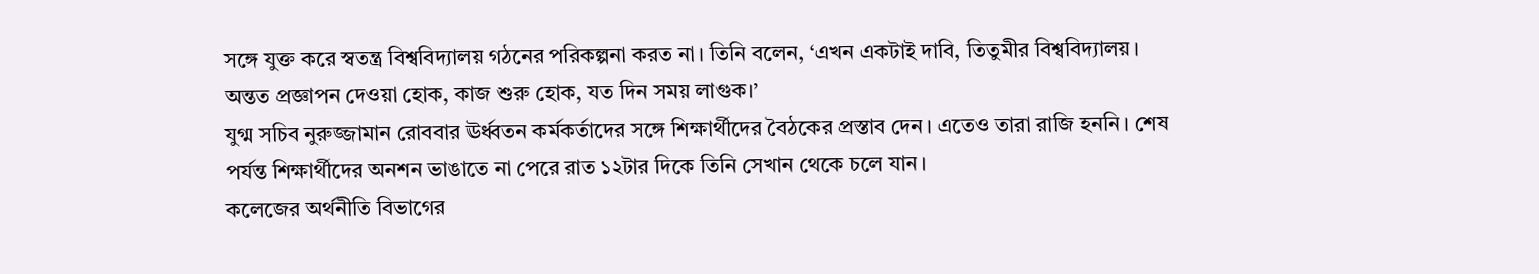সঙ্গে যুক্ত করে স্বতন্ত্র বিশ্ববিদ্যালয় গঠনের পরিকল্পনা করত না। তিনি বলেন, ‘এখন একটাই দাবি, তিতুমীর বিশ্ববিদ্যালয়। অন্তত প্রজ্ঞাপন দেওয়া হোক, কাজ শুরু হোক, যত দিন সময় লাগুক।’
যুগ্ম সচিব নুরুজ্জামান রোববার ঊর্ধ্বতন কর্মকর্তাদের সঙ্গে শিক্ষার্থীদের বৈঠকের প্রস্তাব দেন। এতেও তারা রাজি হননি। শেষ পর্যন্ত শিক্ষার্থীদের অনশন ভাঙাতে না পেরে রাত ১২টার দিকে তিনি সেখান থেকে চলে যান।
কলেজের অর্থনীতি বিভাগের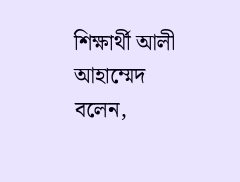শিক্ষার্থী আলী আহাম্মেদ বলেন,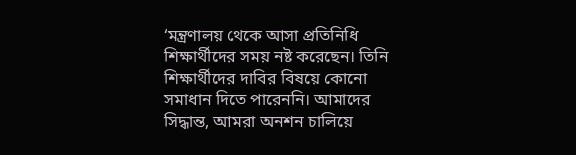‘মন্ত্রণালয় থেকে আসা প্রতিনিধি শিক্ষার্থীদের সময় নষ্ট করেছেন। তিনি শিক্ষার্থীদের দাবির বিষয়ে কোনো সমাধান দিতে পারেননি। আমাদের সিদ্ধান্ত, আমরা অনশন চালিয়ে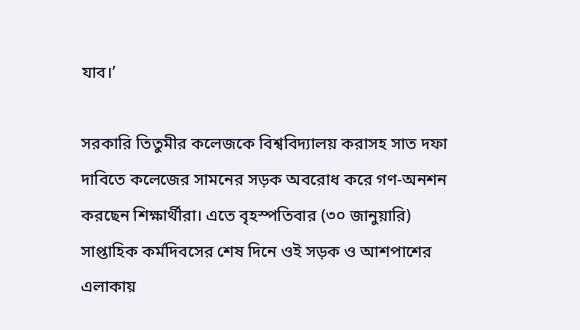যাব।’

সরকারি তিতুমীর কলেজকে বিশ্ববিদ্যালয় করাসহ সাত দফা দাবিতে কলেজের সামনের সড়ক অবরোধ করে গণ-অনশন করছেন শিক্ষার্থীরা। এতে বৃহস্পতিবার (৩০ জানুয়ারি) সাপ্তাহিক কর্মদিবসের শেষ দিনে ওই সড়ক ও আশপাশের এলাকায়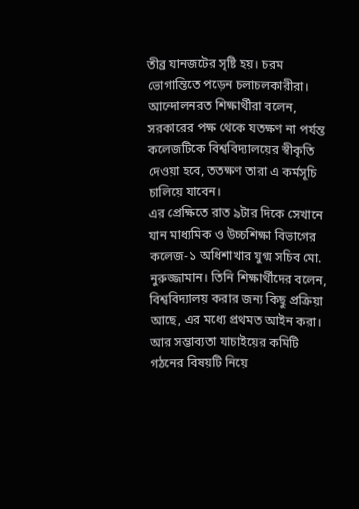তীব্র যানজটের সৃষ্টি হয়। চরম ভোগান্তিতে পড়েন চলাচলকারীরা।
আন্দোলনরত শিক্ষার্থীরা বলেন, সরকারের পক্ষ থেকে যতক্ষণ না পর্যন্ত কলেজটিকে বিশ্ববিদ্যালয়ের স্বীকৃতি দেওয়া হবে, ততক্ষণ তারা এ কর্মসূচি চালিয়ে যাবেন।
এর প্রেক্ষিতে রাত ৯টার দিকে সেখানে যান মাধ্যমিক ও উচ্চশিক্ষা বিভাগের কলেজ-১ অধিশাখার যুগ্ম সচিব মো. নুরুজ্জামান। তিনি শিক্ষার্থীদের বলেন, বিশ্ববিদ্যালয় করার জন্য কিছু প্রক্রিয়া আছে, এর মধ্যে প্রথমত আইন করা। আর সম্ভাব্যতা যাচাইয়ের কমিটি গঠনের বিষয়টি নিয়ে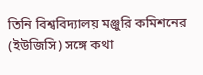তিনি বিশ্ববিদ্যালয় মঞ্জুরি কমিশনের (ইউজিসি) সঙ্গে কথা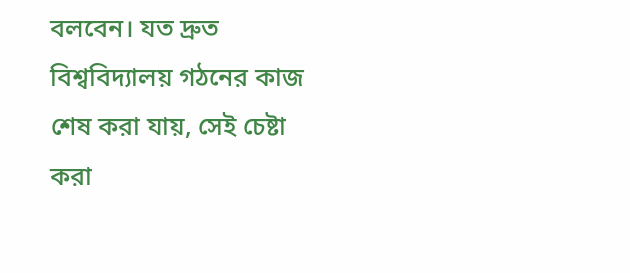বলবেন। যত দ্রুত বিশ্ববিদ্যালয় গঠনের কাজ শেষ করা যায়, সেই চেষ্টা করা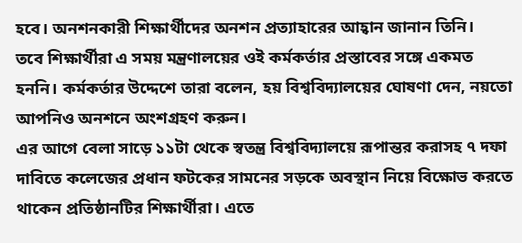হবে। অনশনকারী শিক্ষার্থীদের অনশন প্রত্যাহারের আহ্বান জানান তিনি।
তবে শিক্ষার্থীরা এ সময় মন্ত্রণালয়ের ওই কর্মকর্তার প্রস্তাবের সঙ্গে একমত হননি। কর্মকর্তার উদ্দেশে তারা বলেন, হয় বিশ্ববিদ্যালয়ের ঘোষণা দেন, নয়তো আপনিও অনশনে অংশগ্রহণ করুন।
এর আগে বেলা সাড়ে ১১টা থেকে স্বতন্ত্র বিশ্ববিদ্যালয়ে রূপান্তর করাসহ ৭ দফা দাবিতে কলেজের প্রধান ফটকের সামনের সড়কে অবস্থান নিয়ে বিক্ষোভ করতে থাকেন প্রতিষ্ঠানটির শিক্ষার্থীরা। এতে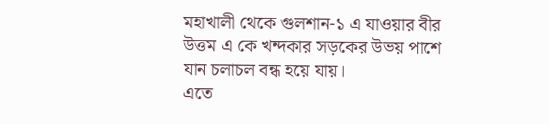মহাখালী থেকে গুলশান-১ এ যাওয়ার বীর উত্তম এ কে খন্দকার সড়কের উভয় পাশে যান চলাচল বন্ধ হয়ে যায়।
এতে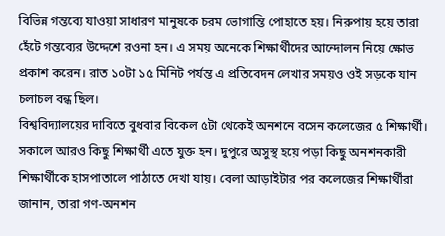বিভিন্ন গন্তব্যে যাওয়া সাধারণ মানুষকে চরম ভোগান্তি পোহাতে হয়। নিরুপায় হয়ে তারা হেঁটে গন্তব্যের উদ্দেশে রওনা হন। এ সময় অনেকে শিক্ষার্থীদের আন্দোলন নিয়ে ক্ষোভ প্রকাশ করেন। রাত ১০টা ১৫ মিনিট পর্যন্ত এ প্রতিবেদন লেখার সময়ও ওই সড়কে যান চলাচল বন্ধ ছিল।
বিশ্ববিদ্যালয়ের দাবিতে বুধবার বিকেল ৫টা থেকেই অনশনে বসেন কলেজের ৫ শিক্ষার্থী। সকালে আরও কিছু শিক্ষার্থী এতে যুক্ত হন। দুপুরে অসুস্থ হয়ে পড়া কিছু অনশনকারী শিক্ষার্থীকে হাসপাতালে পাঠাতে দেখা যায়। বেলা আড়াইটার পর কলেজের শিক্ষার্থীরা জানান, তারা গণ-অনশন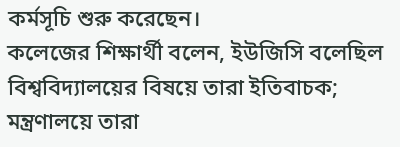কর্মসূচি শুরু করেছেন।
কলেজের শিক্ষার্থী বলেন, ইউজিসি বলেছিল বিশ্ববিদ্যালয়ের বিষয়ে তারা ইতিবাচক; মন্ত্রণালয়ে তারা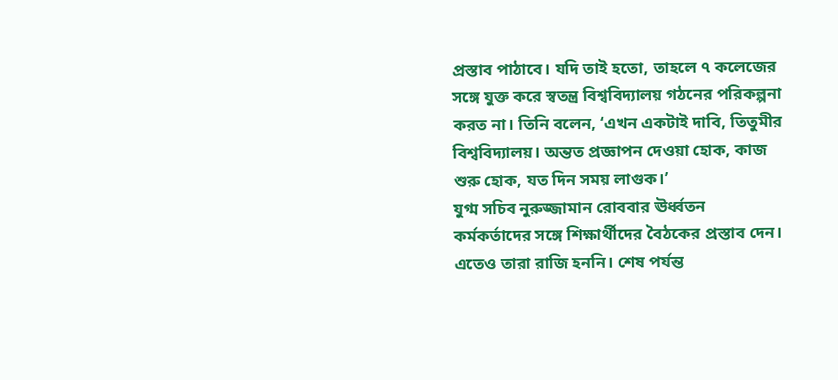প্রস্তাব পাঠাবে। যদি তাই হতো, তাহলে ৭ কলেজের সঙ্গে যুক্ত করে স্বতন্ত্র বিশ্ববিদ্যালয় গঠনের পরিকল্পনা করত না। তিনি বলেন, ‘এখন একটাই দাবি, তিতুমীর বিশ্ববিদ্যালয়। অন্তত প্রজ্ঞাপন দেওয়া হোক, কাজ শুরু হোক, যত দিন সময় লাগুক।’
যুগ্ম সচিব নুরুজ্জামান রোববার ঊর্ধ্বতন কর্মকর্তাদের সঙ্গে শিক্ষার্থীদের বৈঠকের প্রস্তাব দেন। এতেও তারা রাজি হননি। শেষ পর্যন্ত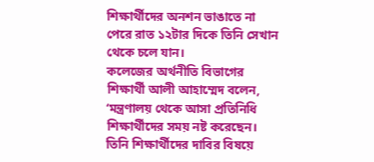শিক্ষার্থীদের অনশন ভাঙাতে না পেরে রাত ১২টার দিকে তিনি সেখান থেকে চলে যান।
কলেজের অর্থনীতি বিভাগের শিক্ষার্থী আলী আহাম্মেদ বলেন, ‘মন্ত্রণালয় থেকে আসা প্রতিনিধি শিক্ষার্থীদের সময় নষ্ট করেছেন। তিনি শিক্ষার্থীদের দাবির বিষয়ে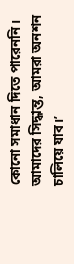কোনো সমাধান দিতে পারেননি। আমাদের সিদ্ধান্ত, আমরা অনশন চালিয়ে যাব।’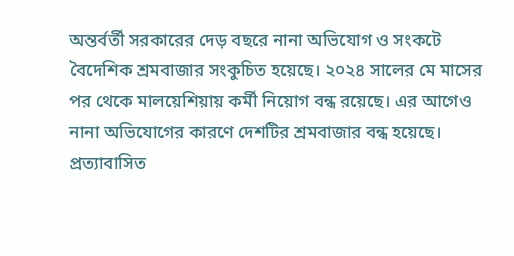অন্তর্বর্তী সরকারের দেড় বছরে নানা অভিযোগ ও সংকটে বৈদেশিক শ্রমবাজার সংকুচিত হয়েছে। ২০২৪ সালের মে মাসের পর থেকে মালয়েশিয়ায় কর্মী নিয়োগ বন্ধ রয়েছে। এর আগেও নানা অভিযোগের কারণে দেশটির শ্রমবাজার বন্ধ হয়েছে।
প্রত্যাবাসিত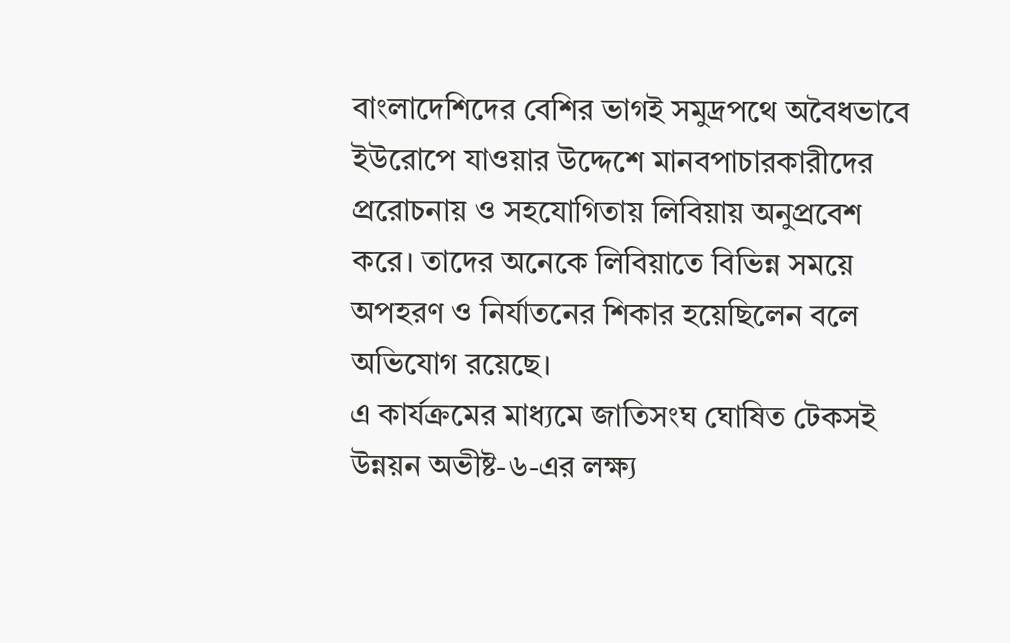বাংলাদেশিদের বেশির ভাগই সমুদ্রপথে অবৈধভাবে ইউরোপে যাওয়ার উদ্দেশে মানবপাচারকারীদের প্ররোচনায় ও সহযোগিতায় লিবিয়ায় অনুপ্রবেশ করে। তাদের অনেকে লিবিয়াতে বিভিন্ন সময়ে অপহরণ ও নির্যাতনের শিকার হয়েছিলেন বলে অভিযোগ রয়েছে।
এ কার্যক্রমের মাধ্যমে জাতিসংঘ ঘোষিত টেকসই উন্নয়ন অভীষ্ট-৬-এর লক্ষ্য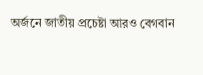অর্জনে জাতীয় প্রচেষ্টা আরও বেগবান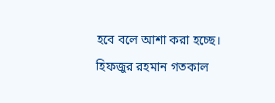হবে বলে আশা করা হচ্ছে।
হিফজুর রহমান গতকাল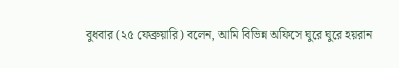বুধবার (২৫ ফেব্রুয়ারি) বলেন, আমি বিভিন্ন অফিসে ঘুরে ঘুরে হয়রান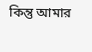কিন্তু আমার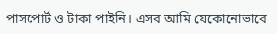পাসপোর্ট ও টাকা পাইনি। এসব আমি যেকোনোভাবে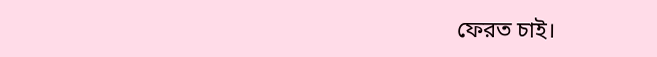ফেরত চাই।